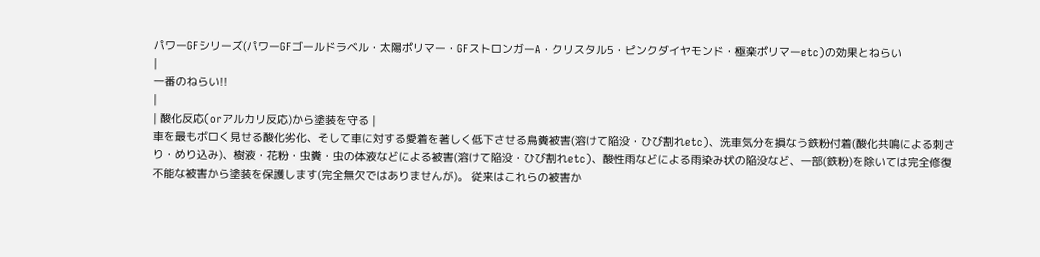パワーGFシリーズ(パワーGFゴールドラベル・太陽ポリマー・GFストロンガーA・クリスタル5・ピンクダイヤモンド・極楽ポリマーetc)の効果とねらい
|
一番のねらい!!
|
| 酸化反応(orアルカリ反応)から塗装を守る |
車を最もボロく見せる酸化劣化、そして車に対する愛着を著しく低下させる鳥糞被害(溶けて陥没・ひび割れetc)、洗車気分を損なう鉄粉付着(酸化共鳴による刺さり・めり込み)、樹液・花粉・虫糞・虫の体液などによる被害(溶けて陥没・ひび割れetc)、酸性雨などによる雨染み状の陥没など、一部(鉄粉)を除いては完全修復不能な被害から塗装を保護します(完全無欠ではありませんが)。 従来はこれらの被害か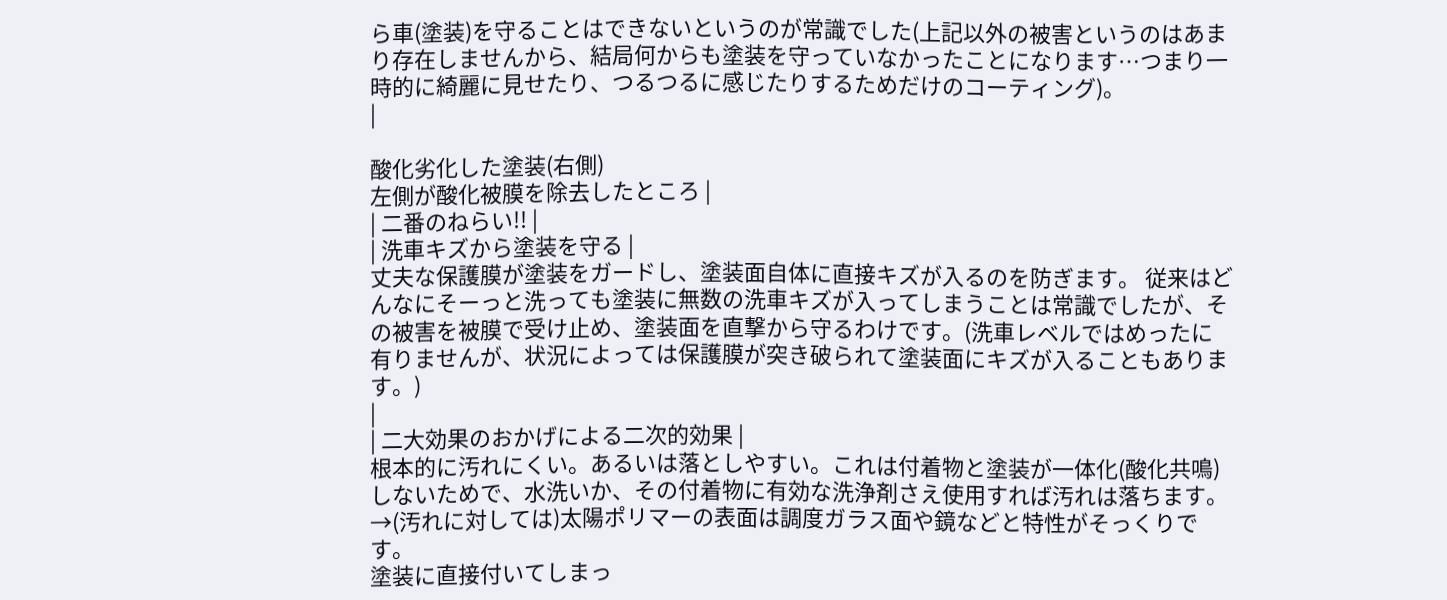ら車(塗装)を守ることはできないというのが常識でした(上記以外の被害というのはあまり存在しませんから、結局何からも塗装を守っていなかったことになります…つまり一時的に綺麗に見せたり、つるつるに感じたりするためだけのコーティング)。
|

酸化劣化した塗装(右側)
左側が酸化被膜を除去したところ |
| 二番のねらい!! |
| 洗車キズから塗装を守る |
丈夫な保護膜が塗装をガードし、塗装面自体に直接キズが入るのを防ぎます。 従来はどんなにそーっと洗っても塗装に無数の洗車キズが入ってしまうことは常識でしたが、その被害を被膜で受け止め、塗装面を直撃から守るわけです。(洗車レベルではめったに有りませんが、状況によっては保護膜が突き破られて塗装面にキズが入ることもあります。)
|
| 二大効果のおかげによる二次的効果 |
根本的に汚れにくい。あるいは落としやすい。これは付着物と塗装が一体化(酸化共鳴)しないためで、水洗いか、その付着物に有効な洗浄剤さえ使用すれば汚れは落ちます。→(汚れに対しては)太陽ポリマーの表面は調度ガラス面や鏡などと特性がそっくりです。
塗装に直接付いてしまっ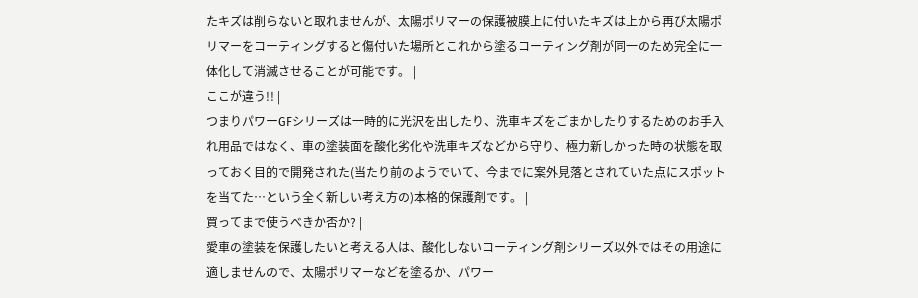たキズは削らないと取れませんが、太陽ポリマーの保護被膜上に付いたキズは上から再び太陽ポリマーをコーティングすると傷付いた場所とこれから塗るコーティング剤が同一のため完全に一体化して消滅させることが可能です。 |
ここが違う!! |
つまりパワーGFシリーズは一時的に光沢を出したり、洗車キズをごまかしたりするためのお手入れ用品ではなく、車の塗装面を酸化劣化や洗車キズなどから守り、極力新しかった時の状態を取っておく目的で開発された(当たり前のようでいて、今までに案外見落とされていた点にスポットを当てた…という全く新しい考え方の)本格的保護剤です。 |
買ってまで使うべきか否か? |
愛車の塗装を保護したいと考える人は、酸化しないコーティング剤シリーズ以外ではその用途に適しませんので、太陽ポリマーなどを塗るか、パワー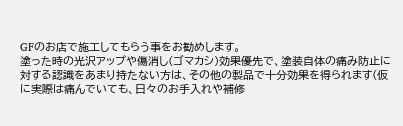GFのお店で施工してもらう事をお勧めします。
塗った時の光沢アップや傷消し(ゴマカシ)効果優先で、塗装自体の痛み防止に対する認識をあまり持たない方は、その他の製品で十分効果を得られます(仮に実際は痛んでいても、日々のお手入れや補修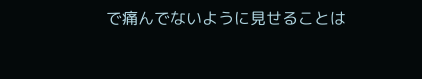で痛んでないように見せることは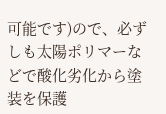可能です)ので、必ずしも太陽ポリマーなどで酸化劣化から塗装を保護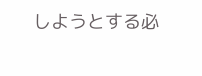しようとする必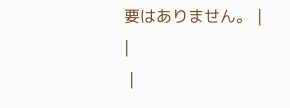要はありません。 |
|
 |